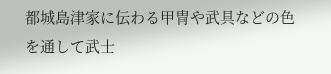都城島津家に伝わる甲冑や武具などの色を通して武士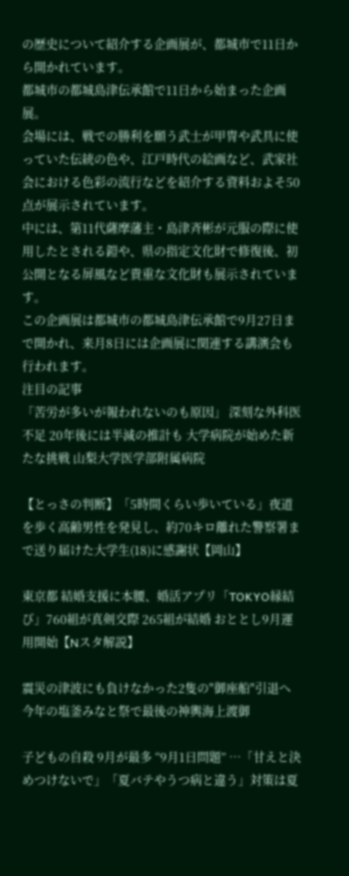の歴史について紹介する企画展が、都城市で11日から開かれています。
都城市の都城島津伝承館で11日から始まった企画展。
会場には、戦での勝利を願う武士が甲冑や武具に使っていた伝統の色や、江戸時代の絵画など、武家社会における色彩の流行などを紹介する資料およそ50点が展示されています。
中には、第11代薩摩藩主・島津斉彬が元服の際に使用したとされる鎧や、県の指定文化財で修復後、初公開となる屏風など貴重な文化財も展示されています。
この企画展は都城市の都城島津伝承館で9月27日まで開かれ、来月8日には企画展に関連する講演会も行われます。
注目の記事
「苦労が多いが報われないのも原因」 深刻な外科医不足 20年後には半減の推計も 大学病院が始めた新たな挑戦 山梨大学医学部附属病院

【とっさの判断】「5時間くらい歩いている」夜道を歩く高齢男性を発見し、約70キロ離れた警察署まで送り届けた大学生(18)に感謝状【岡山】

東京都 結婚支援に本腰、婚活アプリ「TOKYO縁結び」760組が真剣交際 265組が結婚 おととし9月運用開始【Nスタ解説】

震災の津波にも負けなかった2隻の"御座船"引退へ 今年の塩釜みなと祭で最後の神輿海上渡御

子どもの自殺 9月が最多 “9月1日問題” …「甘えと決めつけないで」「夏バテやうつ病と違う」対策は夏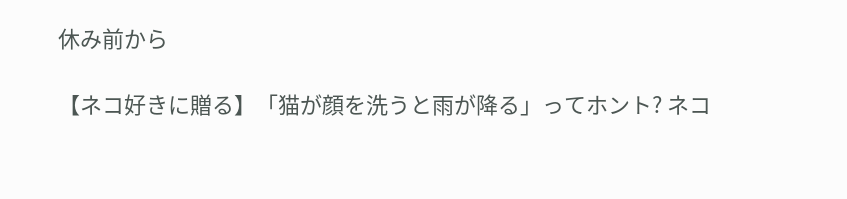休み前から

【ネコ好きに贈る】「猫が顔を洗うと雨が降る」ってホント? ネコ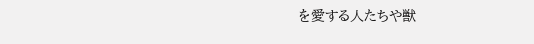を愛する人たちや獣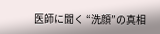医師に聞く “洗顔”の真相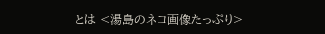とは <湯島のネコ画像たっぷり>